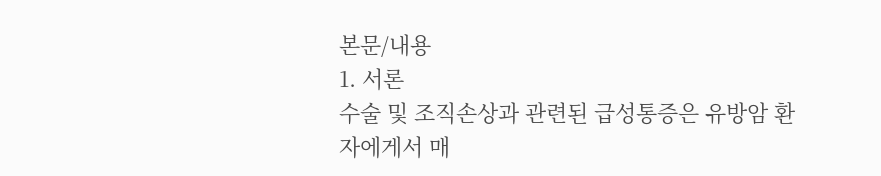본문/내용
1. 서론
수술 및 조직손상과 관련된 급성통증은 유방암 환자에게서 매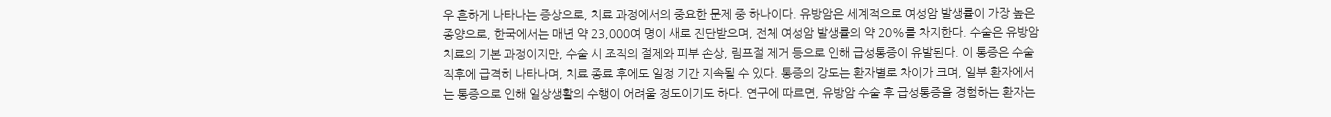우 흔하게 나타나는 증상으로, 치료 과정에서의 중요한 문제 중 하나이다. 유방암은 세계적으로 여성암 발생률이 가장 높은 종양으로, 한국에서는 매년 약 23,000여 명이 새로 진단받으며, 전체 여성암 발생률의 약 20%를 차지한다. 수술은 유방암 치료의 기본 과정이지만, 수술 시 조직의 절제와 피부 손상, 림프절 제거 등으로 인해 급성통증이 유발된다. 이 통증은 수술 직후에 급격히 나타나며, 치료 종료 후에도 일정 기간 지속될 수 있다. 통증의 강도는 환자별로 차이가 크며, 일부 환자에서는 통증으로 인해 일상생활의 수행이 어려울 정도이기도 하다. 연구에 따르면, 유방암 수술 후 급성통증을 경험하는 환자는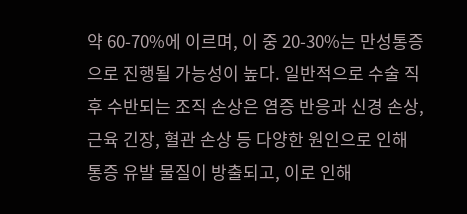약 60-70%에 이르며, 이 중 20-30%는 만성통증으로 진행될 가능성이 높다. 일반적으로 수술 직후 수반되는 조직 손상은 염증 반응과 신경 손상, 근육 긴장, 혈관 손상 등 다양한 원인으로 인해 통증 유발 물질이 방출되고, 이로 인해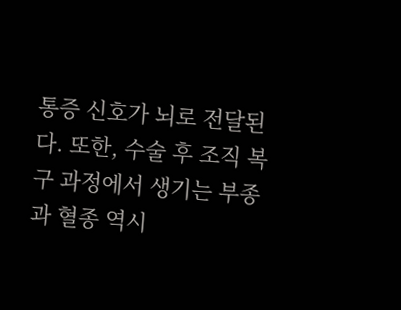통증 신호가 뇌로 전달된다. 또한, 수술 후 조직 복구 과정에서 생기는 부종과 혈종 역시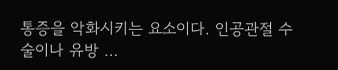통증을 악화시키는 요소이다. 인공관절 수술이나 유방 …